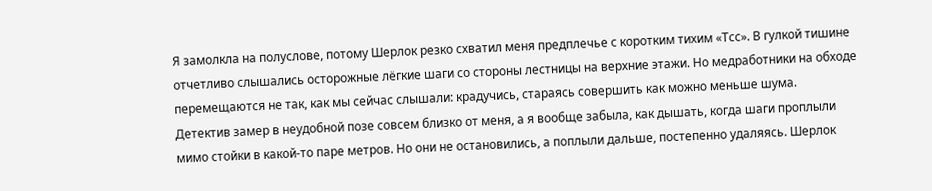Я замолкла на полуслове, потому Шерлок резко схватил меня предплечье с коротким тихим «Тсс». В гулкой тишине отчетливо слышались осторожные лёгкие шаги со стороны лестницы на верхние этажи. Но медработники на обходе перемещаются не так, как мы сейчас слышали: крадучись, стараясь совершить как можно меньше шума.
Детектив замер в неудобной позе совсем близко от меня, а я вообще забыла, как дышать, когда шаги проплыли мимо стойки в какой-то паре метров. Но они не остановились, а поплыли дальше, постепенно удаляясь. Шерлок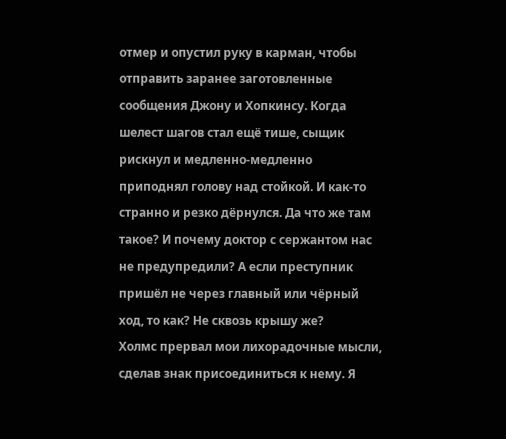отмер и опустил руку в карман, чтобы отправить заранее заготовленные сообщения Джону и Хопкинсу. Когда шелест шагов стал ещё тише, сыщик рискнул и медленно-медленно приподнял голову над стойкой. И как-то странно и резко дёрнулся. Да что же там такое? И почему доктор с сержантом нас не предупредили? А если преступник пришёл не через главный или чёрный ход, то как? Не сквозь крышу же?
Холмс прервал мои лихорадочные мысли, сделав знак присоединиться к нему. Я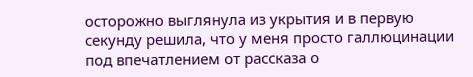осторожно выглянула из укрытия и в первую секунду решила, что у меня просто галлюцинации под впечатлением от рассказа о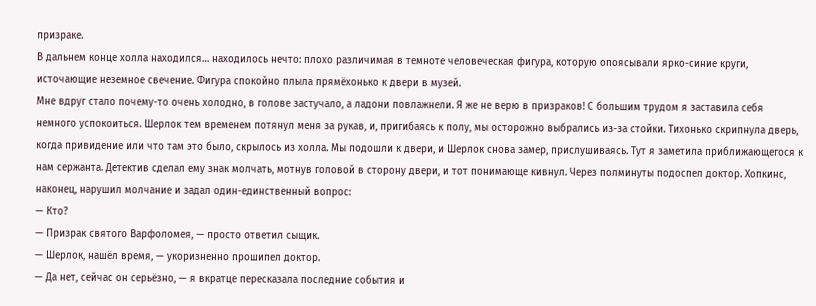призраке.
В дальнем конце холла находился… находилось нечто: плохо различимая в темноте человеческая фигура, которую опоясывали ярко-синие круги, источающие неземное свечение. Фигура спокойно плыла прямёхонько к двери в музей.
Мне вдруг стало почему-то очень холодно, в голове застучало, а ладони повлажнели. Я же не верю в призраков! С большим трудом я заставила себя немного успокоиться. Шерлок тем временем потянул меня за рукав, и, пригибаясь к полу, мы осторожно выбрались из-за стойки. Тихонько скрипнула дверь, когда привидение или что там это было, скрылось из холла. Мы подошли к двери, и Шерлок снова замер, прислушиваясь. Тут я заметила приближающегося к нам сержанта. Детектив сделал ему знак молчать, мотнув головой в сторону двери, и тот понимающе кивнул. Через полминуты подоспел доктор. Хопкинс, наконец, нарушил молчание и задал один-единственный вопрос:
— Кто?
— Призрак святого Варфоломея, — просто ответил сыщик.
— Шерлок, нашёл время, — укоризненно прошипел доктор.
— Да нет, сейчас он серьёзно, — я вкратце пересказала последние события и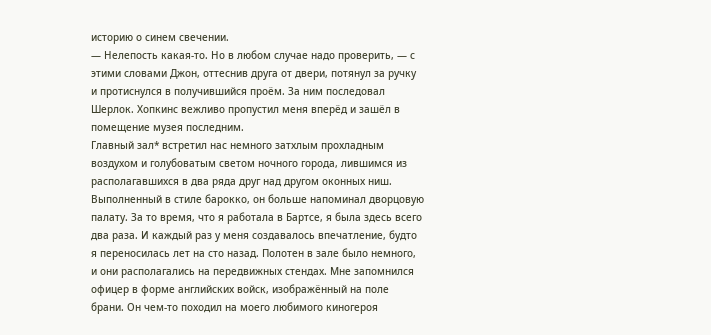историю о синем свечении.
— Нелепость какая-то. Но в любом случае надо проверить, — с этими словами Джон, оттеснив друга от двери, потянул за ручку и протиснулся в получившийся проём. За ним последовал Шерлок. Хопкинс вежливо пропустил меня вперёд и зашёл в помещение музея последним.
Главный зал* встретил нас немного затхлым прохладным воздухом и голубоватым светом ночного города, лившимся из располагавшихся в два ряда друг над другом оконных ниш. Выполненный в стиле барокко, он больше напоминал дворцовую палату. За то время, что я работала в Бартсе, я была здесь всего два раза. И каждый раз у меня создавалось впечатление, будто я переносилась лет на сто назад. Полотен в зале было немного, и они располагались на передвижных стендах. Мне запомнился офицер в форме английских войск, изображённый на поле брани. Он чем-то походил на моего любимого киногероя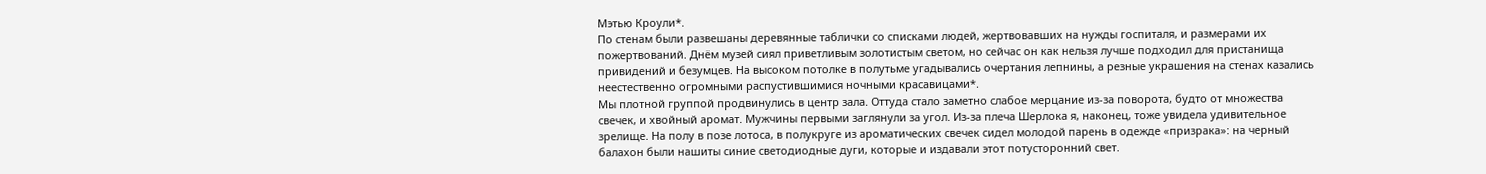Мэтью Кроули*.
По стенам были развешаны деревянные таблички со списками людей, жертвовавших на нужды госпиталя, и размерами их пожертвований. Днём музей сиял приветливым золотистым светом, но сейчас он как нельзя лучше подходил для пристанища привидений и безумцев. На высоком потолке в полутьме угадывались очертания лепнины, а резные украшения на стенах казались неестественно огромными распустившимися ночными красавицами*.
Мы плотной группой продвинулись в центр зала. Оттуда стало заметно слабое мерцание из-за поворота, будто от множества свечек, и хвойный аромат. Мужчины первыми заглянули за угол. Из-за плеча Шерлока я, наконец, тоже увидела удивительное зрелище. На полу в позе лотоса, в полукруге из ароматических свечек сидел молодой парень в одежде «призрака»: на черный балахон были нашиты синие светодиодные дуги, которые и издавали этот потусторонний свет.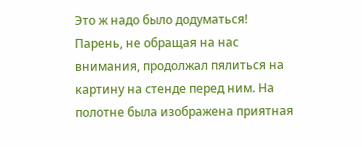Это ж надо было додуматься!
Парень, не обращая на нас внимания, продолжал пялиться на картину на стенде перед ним. На полотне была изображена приятная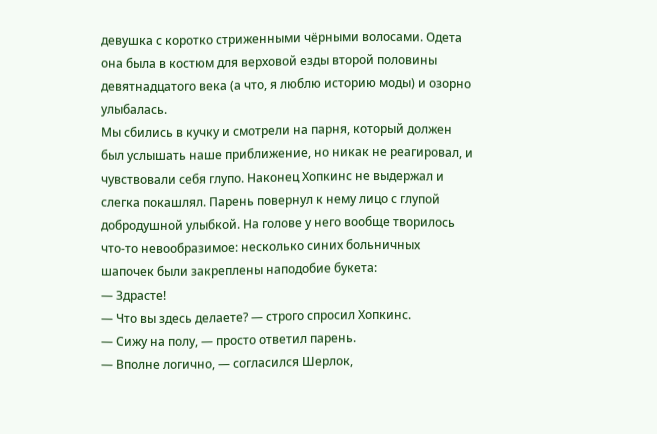девушка с коротко стриженными чёрными волосами. Одета она была в костюм для верховой езды второй половины девятнадцатого века (а что, я люблю историю моды) и озорно улыбалась.
Мы сбились в кучку и смотрели на парня, который должен был услышать наше приближение, но никак не реагировал, и чувствовали себя глупо. Наконец Хопкинс не выдержал и слегка покашлял. Парень повернул к нему лицо с глупой добродушной улыбкой. На голове у него вообще творилось что-то невообразимое: несколько синих больничных шапочек были закреплены наподобие букета:
— Здрасте!
— Что вы здесь делаете? — строго спросил Хопкинс.
— Сижу на полу, — просто ответил парень.
— Вполне логично, — согласился Шерлок,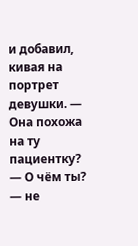и добавил, кивая на портрет девушки. — Она похожа на ту пациентку?
— О чём ты? — не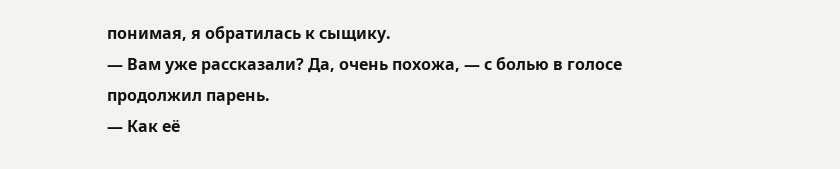понимая, я обратилась к сыщику.
— Вам уже рассказали? Да, очень похожа, — с болью в голосе продолжил парень.
— Как её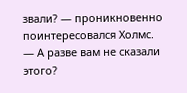звали? — проникновенно поинтересовался Холмс.
— А разве вам не сказали этого?